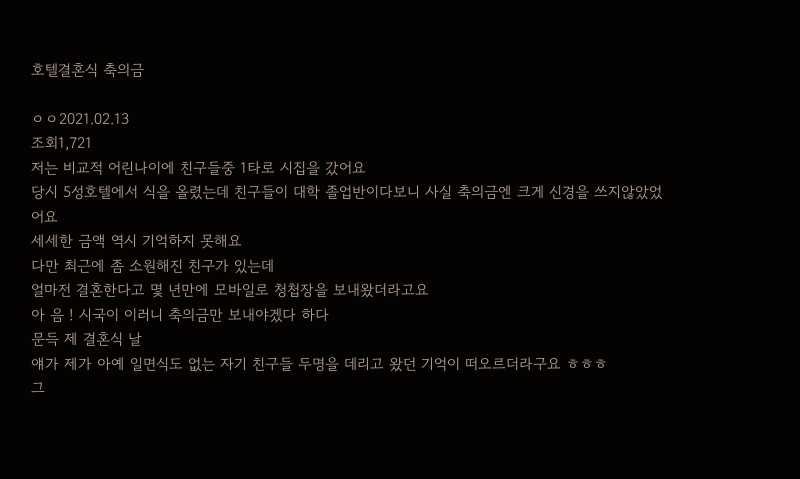호텔결혼식 축의금

ㅇㅇ2021.02.13
조회1,721
저는 비교적 어린나이에 친구들중 1타로 시집을 갔어요
당시 5성호텔에서 식을 올렸는데 친구들이 대학 졸업반이다보니 사실 축의금엔 크게 신경을 쓰지않았었어요
세세한 금액 역시 기억하지 못해요
다만 최근에 좀 소원해진 친구가 있는데
얼마전 결혼한다고 몇 년만에 모바일로 청첩장을 보내왔더라고요
아 음 ! 시국이 이러니 축의금만 보내야겠다 하다
문득 제 결혼식 날
얘가 제가 아예 일면식도 없는 자기 친구들 두명을 데리고 왔던 기억이 떠오르더라구요 ㅎㅎㅎ
그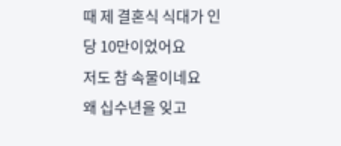때 제 결혼식 식대가 인당 10만이었어요
저도 참 속물이네요
왜 십수년을 잊고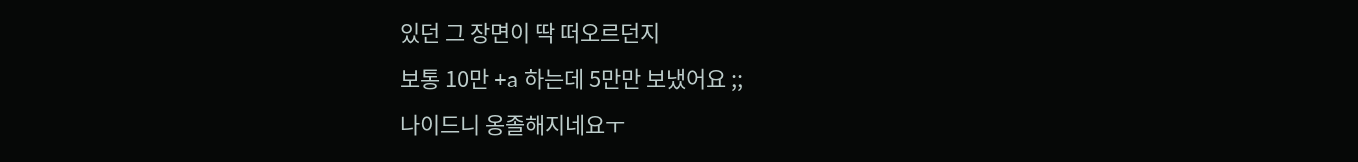있던 그 장면이 딱 떠오르던지
보통 10만 +a 하는데 5만만 보냈어요 ;;
나이드니 옹졸해지네요ㅜ